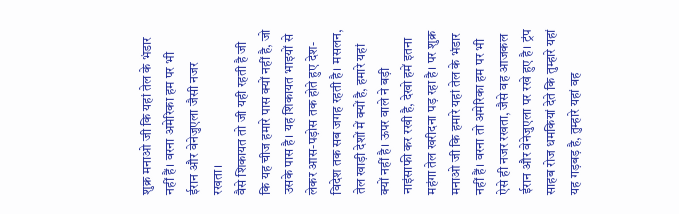शुक्र मनाओ जी कि यहां तेल के भंडार नहीं हैं। वरना अमेरिका हम पर भी ईरान और वेनेजुएला जैसी नजर रखता।
वैसे शिकायत तो जी यही रहती है जी कि यह चीज हमारे पास क्यों नहीं है, जो उसके पास है। यह शिकायत भाइयों से लेकर आस-पड़ोस तक होते हुए देश-विदेश तक सब जगह रहती है। मसलन, तेल खाड़ी देशों में क्यों है, हमारे यहां क्यों नहीं है। ऊपर वाले ने बड़ी नाइंसाफी कर रखी है, देखो हमें इतना महंगा तेल खरीदना पड़ रहा है। पर शुक्र मनाओ जी कि हमारे यहां तेल के भंडार नहीं हैं। वरना तो अमेरिका हम पर भी ऐसे ही नजर रखता, जैसे वह आजकल ईरान और वेनेजुएला पर रखे हुए है। ट्रंप साहब रोज धमकियां देते कि तुम्हारे यहां यह गड़बड़ है, तुम्हारे यहां वह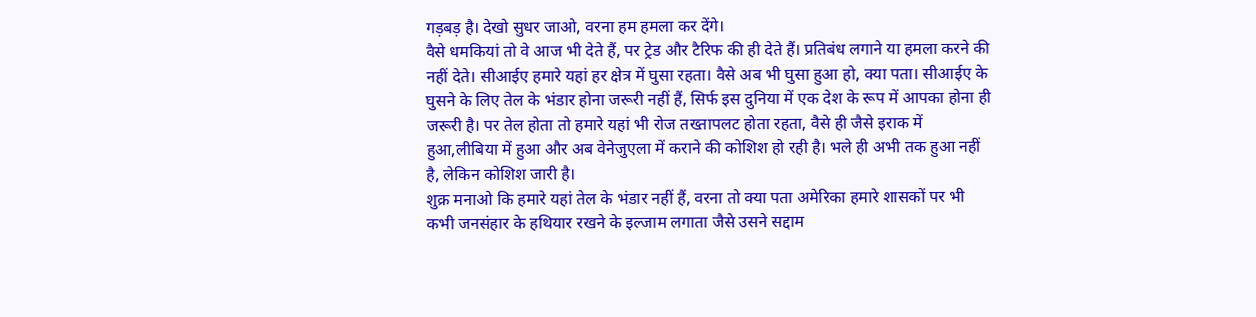गड़बड़ है। देखो सुधर जाओ, वरना हम हमला कर देंगे।
वैसे धमकियां तो वे आज भी देते हैं, पर ट्रेड और टैरिफ की ही देते हैं। प्रतिबंध लगाने या हमला करने की नहीं देते। सीआईए हमारे यहां हर क्षेत्र में घुसा रहता। वैसे अब भी घुसा हुआ हो, क्या पता। सीआईए के घुसने के लिए तेल के भंडार होना जरूरी नहीं हैं, सिर्फ इस दुनिया में एक देश के रूप में आपका होना ही जरूरी है। पर तेल होता तो हमारे यहां भी रोज तख्तापलट होता रहता, वैसे ही जैसे इराक में हुआ,लीबिया में हुआ और अब वेनेजुएला में कराने की कोशिश हो रही है। भले ही अभी तक हुआ नहीं है, लेकिन कोशिश जारी है।
शुक्र मनाओ कि हमारे यहां तेल के भंडार नहीं हैं, वरना तो क्या पता अमेरिका हमारे शासकों पर भी कभी जनसंहार के हथियार रखने के इल्जाम लगाता जैसे उसने सद्दाम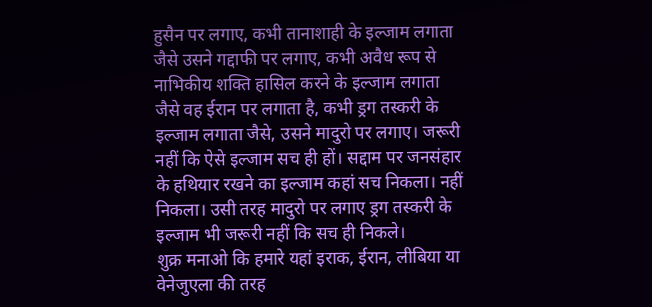हुसैन पर लगाए, कभी तानाशाही के इल्जाम लगाता जैसे उसने गद्दाफी पर लगाए, कभी अवैध रूप से नाभिकीय शक्ति हासिल करने के इल्जाम लगाता जैसे वह ईरान पर लगाता है, कभी ड्रग तस्करी के इल्जाम लगाता जैसे, उसने मादुरो पर लगाए। जरूरी नहीं कि ऐसे इल्जाम सच ही हों। सद्दाम पर जनसंहार के हथियार रखने का इल्जाम कहां सच निकला। नहीं निकला। उसी तरह मादुरो पर लगाए ड्रग तस्करी के इल्जाम भी जरूरी नहीं कि सच ही निकले।
शुक्र मनाओ कि हमारे यहां इराक, ईरान, लीबिया या वेनेजुएला की तरह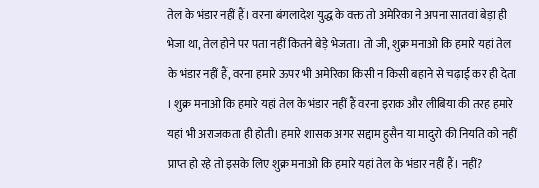तेल के भंडार नहीं हैं। वरना बंगलादेश युद्ध के वक्त तो अमेरिका ने अपना सातवां बेड़ा ही भेजा था, तेल होने पर पता नहीं कितने बेड़े भेजता। तो जी, शुक्र मनाओ कि हमारे यहां तेल के भंडार नहीं हैं, वरना हमारे ऊपर भी अमेरिका किसी न किसी बहाने से चढ़ाई कर ही देता । शुक्र मनाओ कि हमारे यहां तेल के भंडार नहीं हैं वरना इराक और लीबिया की तरह हमारे यहां भी अराजकता ही होती। हमारे शासक अगर सद्दाम हुसैन या मादुरो की नियति को नहीं प्राप्त हो रहे तो इसके लिए शुक्र मनाओ कि हमारे यहां तेल के भंडार नहीं हैं। नहीं?